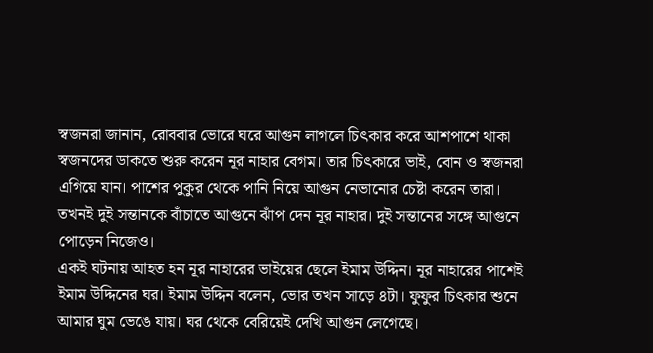স্বজনরা জানান, রোববার ভোরে ঘরে আগুন লাগলে চিৎকার করে আশপাশে থাকা স্বজনদের ডাকতে শুরু করেন নূর নাহার বেগম। তার চিৎকারে ভাই, বোন ও স্বজনরা এগিয়ে যান। পাশের পুকুর থেকে পানি নিয়ে আগুন নেভানোর চেষ্টা করেন তারা। তখনই দুই সন্তানকে বাঁচাতে আগুনে ঝাঁপ দেন নূর নাহার। দুই সন্তানের সঙ্গে আগুনে পোড়েন নিজেও।
একই ঘটনায় আহত হন নূর নাহারের ভাইয়ের ছেলে ইমাম উদ্দিন। নূর নাহারের পাশেই ইমাম উদ্দিনের ঘর। ইমাম উদ্দিন বলেন, ভোর তখন সাড়ে ৪টা। ফুফুর চিৎকার শুনে আমার ঘুম ভেঙে যায়। ঘর থেকে বেরিয়েই দেখি আগুন লেগেছে।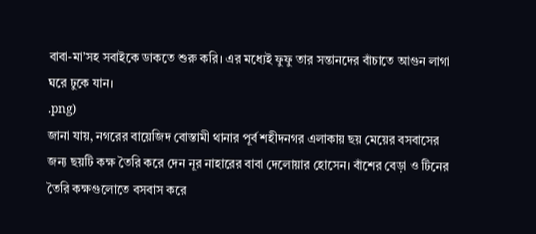বাবা-মা’সহ সবাইকে ডাকতে শুরু করি। এর মধ্যেই ফুফু তার সন্তানদের বাঁচাতে আগুন লাগা ঘরে ঢুকে যান।
.png)
জানা যায়, নগরের বায়েজিদ বোস্তামী থানার পূর্ব শহীদনগর এলাকায় ছয় মেয়ের বসবাসের জন্য ছয়টি কক্ষ তৈরি করে দেন নূর নাহারের বাবা দেলোয়ার হোসেন। বাঁশের বেড়া ও টিনের তৈরি কক্ষগুলোতে বসবাস করে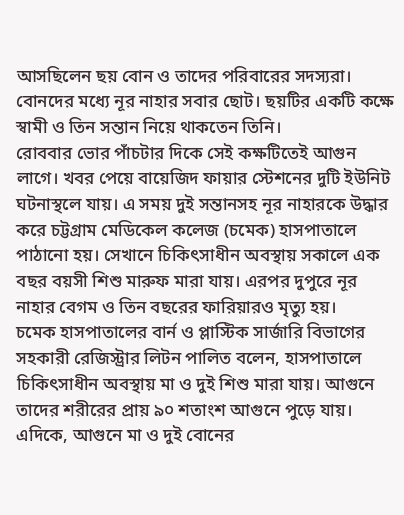আসছিলেন ছয় বোন ও তাদের পরিবারের সদস্যরা। বোনদের মধ্যে নূর নাহার সবার ছোট। ছয়টির একটি কক্ষে স্বামী ও তিন সন্তান নিয়ে থাকতেন তিনি।
রোববার ভোর পাঁচটার দিকে সেই কক্ষটিতেই আগুন লাগে। খবর পেয়ে বায়েজিদ ফায়ার স্টেশনের দুটি ইউনিট ঘটনাস্থলে যায়। এ সময় দুই সন্তানসহ নূর নাহারকে উদ্ধার করে চট্টগ্রাম মেডিকেল কলেজ (চমেক) হাসপাতালে পাঠানো হয়। সেখানে চিকিৎসাধীন অবস্থায় সকালে এক বছর বয়সী শিশু মারুফ মারা যায়। এরপর দুপুরে নূর নাহার বেগম ও তিন বছরের ফারিয়ারও মৃত্যু হয়।
চমেক হাসপাতালের বার্ন ও প্লাস্টিক সার্জারি বিভাগের সহকারী রেজিস্ট্রার লিটন পালিত বলেন, হাসপাতালে চিকিৎসাধীন অবস্থায় মা ও দুই শিশু মারা যায়। আগুনে তাদের শরীরের প্রায় ৯০ শতাংশ আগুনে পুড়ে যায়।
এদিকে, আগুনে মা ও দুই বোনের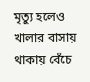মৃত্যু হলেও খালার বাসায় থাকায় বেঁচে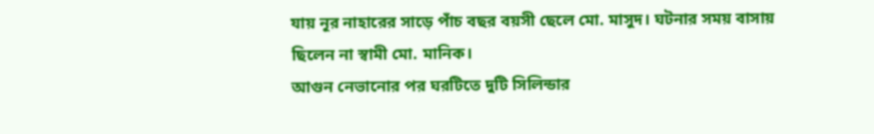যায় নূর নাহারের সাড়ে পাঁচ বছর বয়সী ছেলে মো. মাসুদ। ঘটনার সময় বাসায় ছিলেন না স্বামী মো. মানিক।
আগুন নেভানোর পর ঘরটিতে দুটি সিলিন্ডার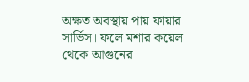অক্ষত অবস্থায় পায় ফায়ার সার্ভিস। ফলে মশার কয়েল থেকে আগুনের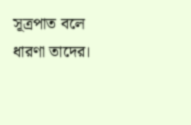সূত্রপাত বলে ধারণা তাদের।